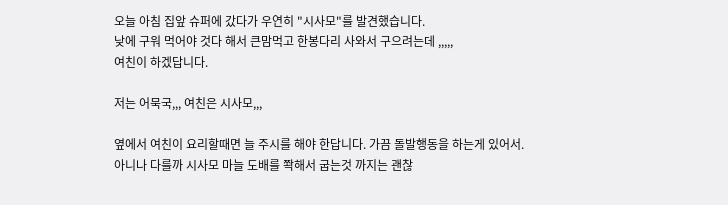오늘 아침 집앞 슈퍼에 갔다가 우연히 "시사모"를 발견했습니다.
낮에 구워 먹어야 것다 해서 큰맘먹고 한봉다리 사와서 구으려는데 ,,,,,
여친이 하겠답니다.

저는 어묵국,,, 여친은 시사모,,,

옆에서 여친이 요리할때면 늘 주시를 해야 한답니다. 가끔 돌발행동을 하는게 있어서.
아니나 다를까 시사모 마늘 도배를 쫙해서 굽는것 까지는 괜찮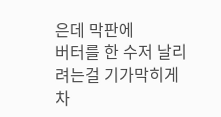은데 막판에
버터를 한 수저 날리려는걸 기가막히게 차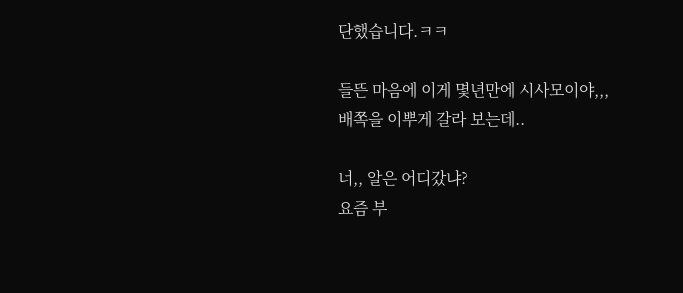단했습니다.ㅋㅋ

들뜬 마음에 이게 몇년만에 시사모이야,,,
배쪽을 이뿌게 갈라 보는데..

너,, 알은 어디갔냐?
요즘 부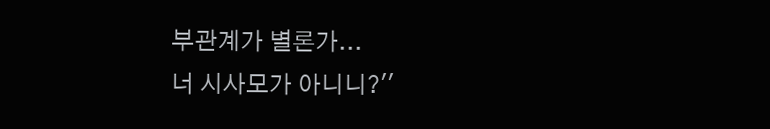부관계가 별론가...
너 시사모가 아니니?''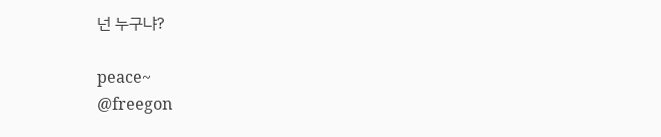넌 누구냐?

peace~
@freegon